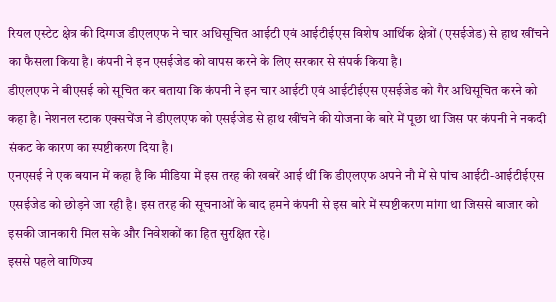रियल एस्टेट क्षेत्र की दिग्गज डीएलएफ ने चार अधिसूचित आईटी एवं आईटीईएस विशेष आर्थिक क्षेत्रों (एसईजेड) से हाथ खींचने का फैसला किया है। कंपनी ने इन एसईजेड को वापस करने के लिए सरकार से संपर्क किया है।
डीएलएफ ने बीएसई को सूचित कर बताया कि कंपनी ने इन चार आईटी एवं आईटीईएस एसईजेड को गैर अधिसूचित करने को कहा है। नेशनल स्टाक एक्सचेंज ने डीएलएफ को एसईजेड से हाथ खींचने की योजना के बारे में पूछा था जिस पर कंपनी ने नकदी संकट के कारण का स्पष्टीकरण दिया है।
एनएसई ने एक बयान में कहा है कि मीडिया में इस तरह की खबरें आई थीं कि डीएलएफ अपने नौ में से पांच आईटी-आईटीईएस एसईजेड को छोड़ने जा रही है। इस तरह की सूचनाओं के बाद हमने कंपनी से इस बारे में स्पष्टीकरण मांगा था जिससे बाजार को इसकी जानकारी मिल सके और निवेशकों का हित सुरक्षित रहे।
इससे पहले वाणिज्य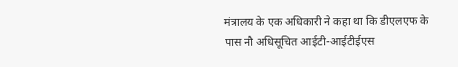मंत्रालय के एक अधिकारी ने कहा था कि डीएलएफ के पास नौ अधिसूचित आईटी-आईटीईएस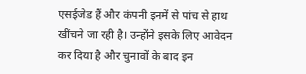एसईजेड हैं और कंपनी इनमें से पांच से हाथ खींचने जा रही है। उन्होंने इसके लिए आवेदन कर दिया है और चुनावों के बाद इन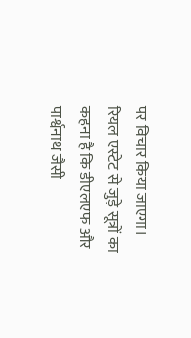पर विचार किया जाएगा।
रियल एस्टेट से जुड़े सूत्रों का कहना है कि डीएलएफ और पार्श्वनाथ जैसी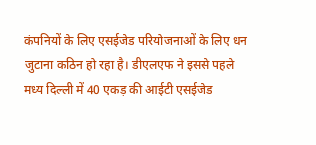कंपनियों के लिए एसईजेड परियोजनाओं के लिए धन जुटाना कठिन हो रहा है। डीएलएफ ने इससे पहले मध्य दिल्ली में 40 एकड़ की आईटी एसईजेड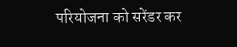परियोजना को सरेंडर कर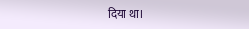दिया था।